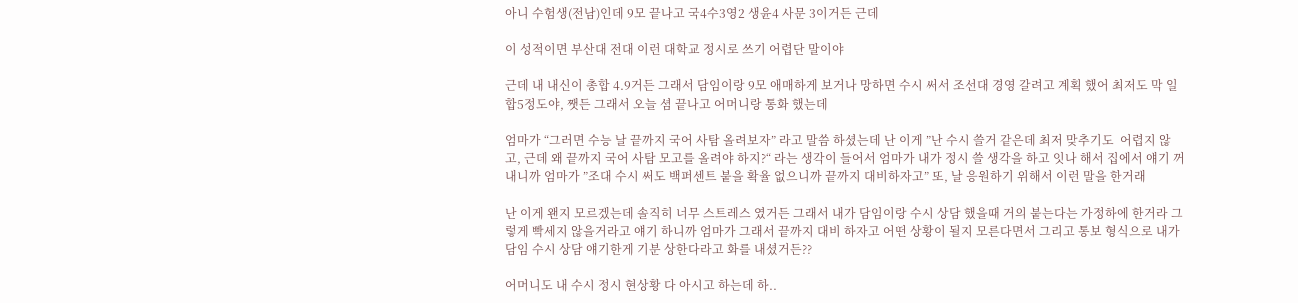아니 수험생(전남)인데 9모 끝나고 국4수3영2 생윤4 사문 3이거든 근데

이 성적이면 부산대 전대 이런 대학교 정시로 쓰기 어렵단 말이야

근데 내 내신이 총합 4.9거든 그래서 담임이랑 9모 애매하게 보거나 망하면 수시 써서 조선대 경영 갈려고 계획 했어 최저도 막 일합5정도야, 쨋든 그래서 오늘 셤 끝나고 어머니랑 통화 했는데

엄마가 “그러면 수능 날 끝까지 국어 사탐 올려보자” 라고 말씀 하셨는데 난 이게 ”난 수시 쓸거 같은데 최저 맞추기도  어렵지 않고, 근데 왜 끝까지 국어 사탐 모고를 올려야 하지?“ 라는 생각이 들어서 엄마가 내가 정시 쓸 생각을 하고 잇나 해서 집에서 얘기 꺼내니까 엄마가 ”조대 수시 써도 백퍼센트 붙을 확율 없으니까 끝까지 대비하자고” 또, 날 응원하기 위해서 이런 말을 한거래

난 이게 왠지 모르겠는데 솔직히 너무 스트레스 였거든 그래서 내가 담임이랑 수시 상담 했을때 거의 붙는다는 가정하에 한거라 그렇게 빡세지 않을거라고 얘기 하니까 엄마가 그래서 끝까지 대비 하자고 어떤 상황이 될지 모른다면서 그리고 통보 형식으로 내가 담임 수시 상담 얘기한게 기분 상한다라고 화를 내셨거든??

어머니도 내 수시 정시 현상황 다 아시고 하는데 하..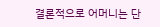결론적으로 어머니는 단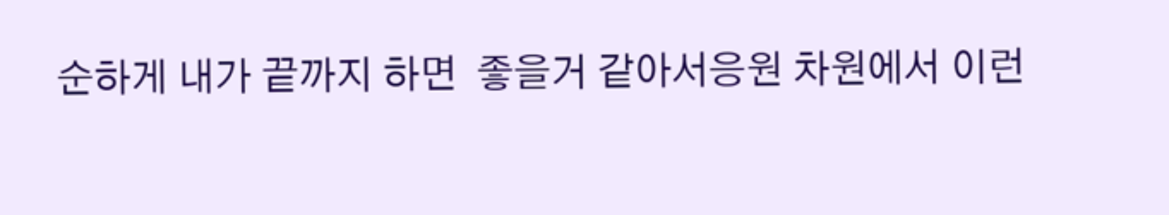순하게 내가 끝까지 하면  좋을거 같아서응원 차원에서 이런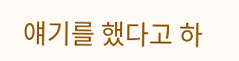얘기를 했다고 하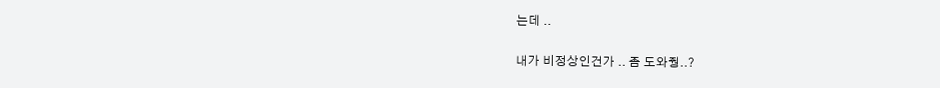는데 ..

내가 비정상인건가 .. 좀 도와줭..?